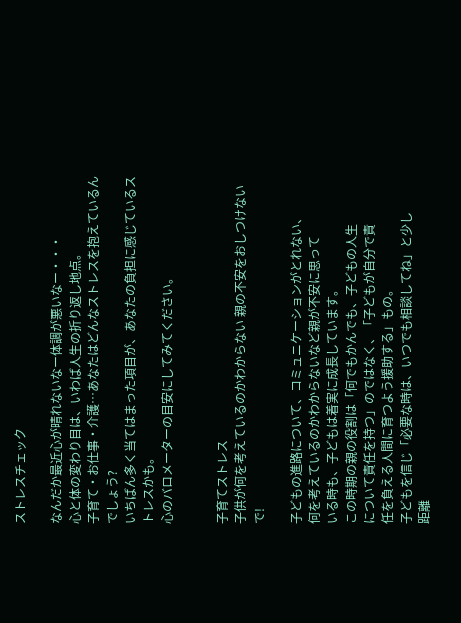ストレスチェック

なんだか最近心が晴れないなー体調が悪いなー・・・
心と体の変わり目は、いわば人生の折り返し地点。
子育て・お仕事・介護…あなたはどんなストレスを抱えているんでしょう?
いちばん多く当てはまった項目が、あなたの負担に感じているストレスかも。
心のバロメーターの目安にしてみてください。


子育てストレス
子供が何を考えているのかわからない 親の不安をおしつけないで!

子どもの進路について、コミュニケーションがとれない、
何を考えているのかわからないなど親が不安に思って
いる時も、子どもは着実に成長しています。
この時期の親の役割は「何でもかんでも、子どもの人生
について責任を持つ」のではなく、「子どもが自分で責
任を負える人間に育つよう援助する」もの。
子どもを信じ「必要な時は、いつでも相談してね」と少し
距離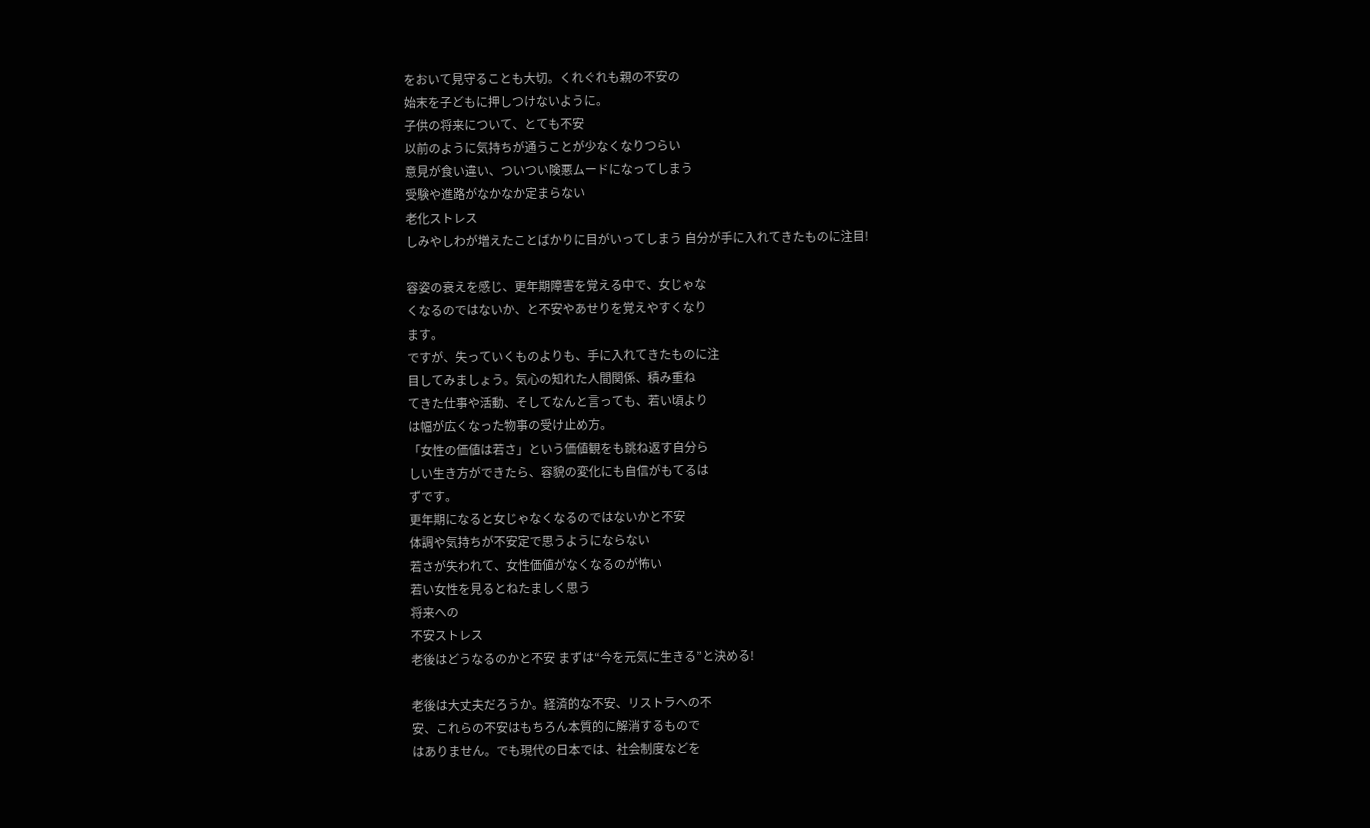をおいて見守ることも大切。くれぐれも親の不安の
始末を子どもに押しつけないように。
子供の将来について、とても不安
以前のように気持ちが通うことが少なくなりつらい
意見が食い違い、ついつい険悪ムードになってしまう
受験や進路がなかなか定まらない
老化ストレス
しみやしわが増えたことばかりに目がいってしまう 自分が手に入れてきたものに注目!

容姿の衰えを感じ、更年期障害を覚える中で、女じゃな
くなるのではないか、と不安やあせりを覚えやすくなり
ます。
ですが、失っていくものよりも、手に入れてきたものに注
目してみましょう。気心の知れた人間関係、積み重ね
てきた仕事や活動、そしてなんと言っても、若い頃より
は幅が広くなった物事の受け止め方。
「女性の価値は若さ」という価値観をも跳ね返す自分ら
しい生き方ができたら、容貌の変化にも自信がもてるは
ずです。
更年期になると女じゃなくなるのではないかと不安
体調や気持ちが不安定で思うようにならない
若さが失われて、女性価値がなくなるのが怖い
若い女性を見るとねたましく思う
将来への
不安ストレス
老後はどうなるのかと不安 まずは“今を元気に生きる”と決める!

老後は大丈夫だろうか。経済的な不安、リストラへの不
安、これらの不安はもちろん本質的に解消するもので
はありません。でも現代の日本では、社会制度などを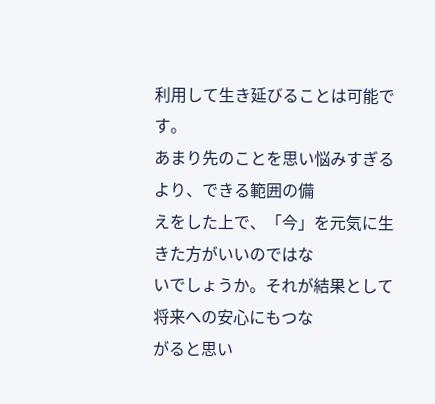利用して生き延びることは可能です。
あまり先のことを思い悩みすぎるより、できる範囲の備
えをした上で、「今」を元気に生きた方がいいのではな
いでしょうか。それが結果として将来への安心にもつな
がると思い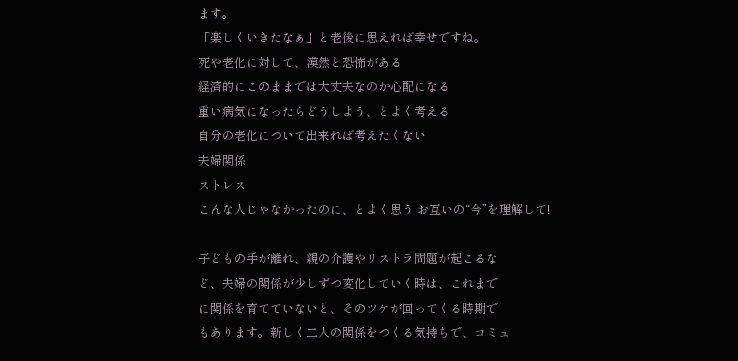ます。
「楽しくいきたなぁ」と老後に思えれば幸せですね。
死や老化に対して、漠然と恐怖がある
経済的にこのままでは大丈夫なのか心配になる
重い病気になったらどうしよう、とよく考える
自分の老化について出来れば考えたくない
夫婦関係
ストレス
こんな人じゃなかったのに、とよく思う お互いの“今”を理解して!

子どもの手が離れ、親の介護やリストラ問題が起こるな
ど、夫婦の関係が少しずつ変化していく時は、これまで
に関係を育てていないと、そのツケが回ってくる時期で
もあります。新しく二人の関係をつくる気持ちで、コミュ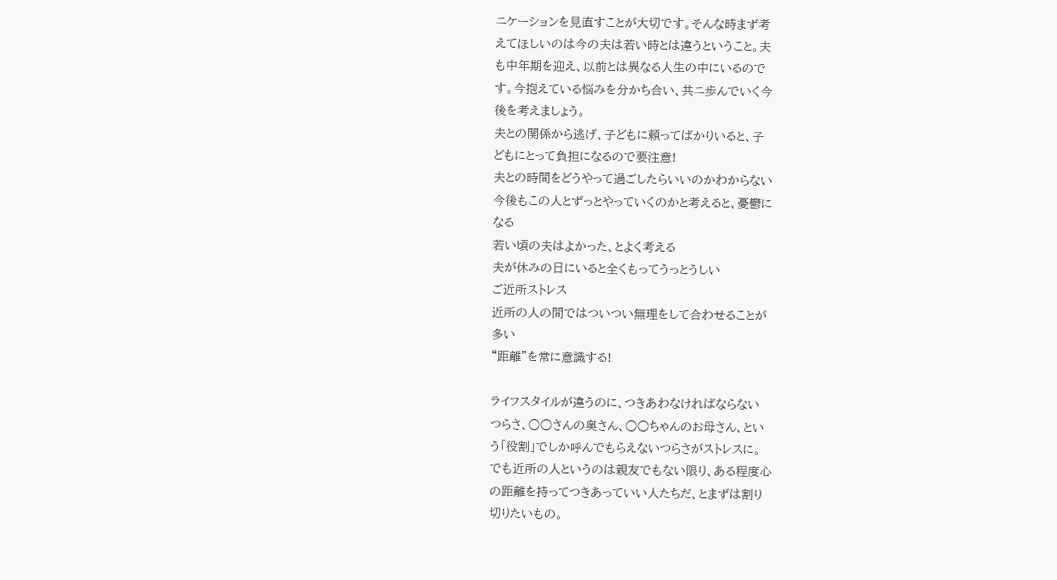ニケーションを見直すことが大切です。そんな時まず考
えてほしいのは今の夫は若い時とは違うということ。夫
も中年期を迎え、以前とは異なる人生の中にいるので
す。今抱えている悩みを分かち合い、共ニ歩んでいく今
後を考えましょう。
夫との関係から逃げ、子どもに頼ってばかりいると、子
どもにとって負担になるので要注意!
夫との時間をどうやって過ごしたらいいのかわからない
今後もこの人とずっとやっていくのかと考えると、憂鬱に
なる
若い頃の夫はよかった、とよく考える
夫が休みの日にいると全くもってうっとうしい
ご近所ストレス
近所の人の間ではついつい無理をして合わせることが
多い
“距離”を常に意識する!

ライフスタイルが違うのに、つきあわなければならない
つらさ、○○さんの奥さん、○○ちゃんのお母さん、とい
う「役割」でしか呼んでもらえないつらさがストレスに。
でも近所の人というのは親友でもない限り、ある程度心
の距離を持ってつきあっていい人たちだ、とまずは割り
切りたいもの。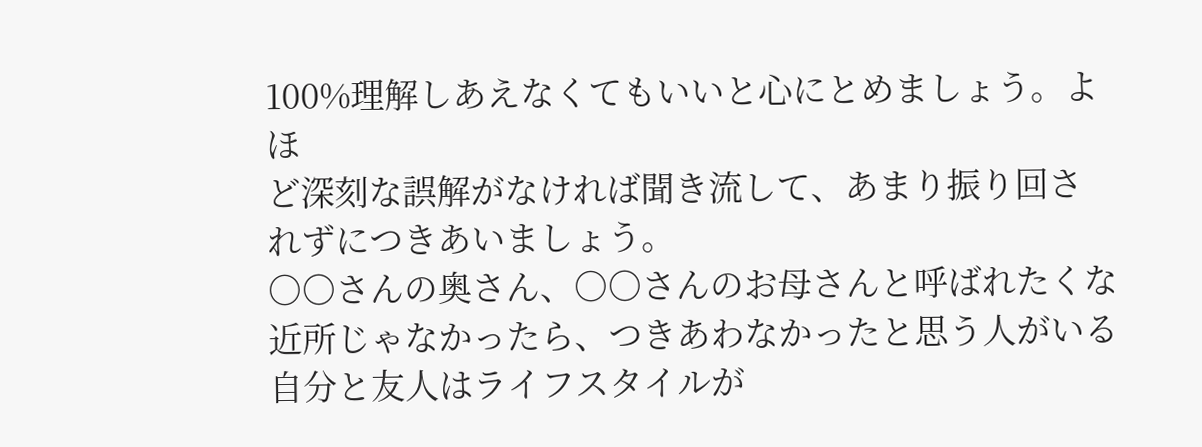100%理解しあえなくてもいいと心にとめましょう。よほ
ど深刻な誤解がなければ聞き流して、あまり振り回さ
れずにつきあいましょう。
○○さんの奥さん、○○さんのお母さんと呼ばれたくな
近所じゃなかったら、つきあわなかったと思う人がいる
自分と友人はライフスタイルが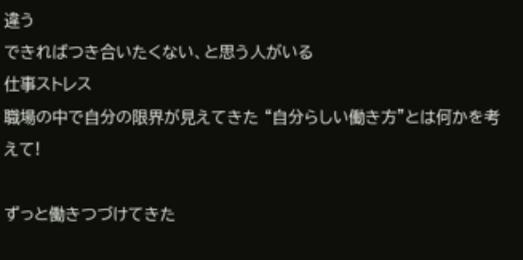違う
できればつき合いたくない、と思う人がいる
仕事ストレス
職場の中で自分の限界が見えてきた “自分らしい働き方”とは何かを考えて!

ずっと働きつづけてきた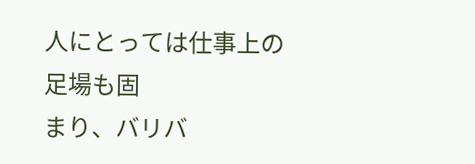人にとっては仕事上の足場も固
まり、バリバ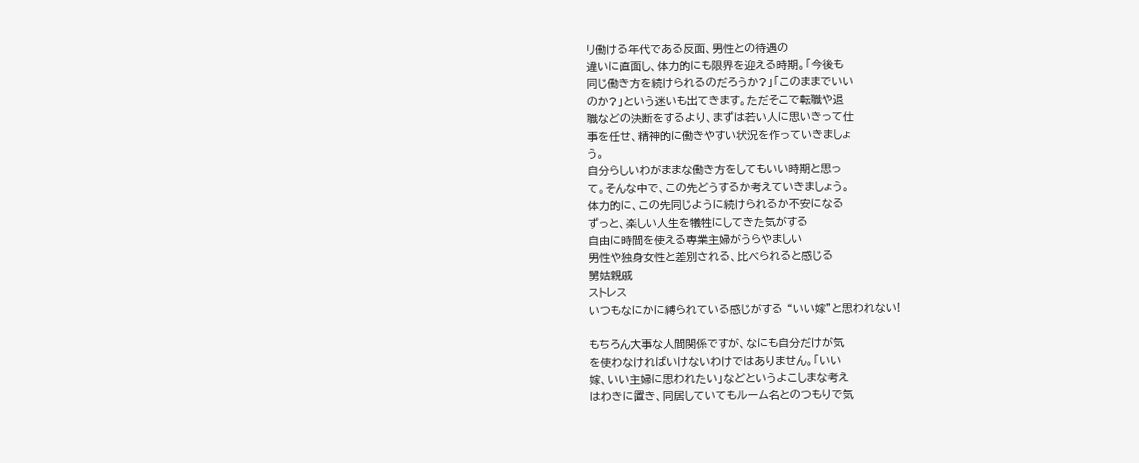リ働ける年代である反面、男性との待遇の
違いに直面し、体力的にも限界を迎える時期。「今後も
同じ働き方を続けられるのだろうか?」「このままでいい
のか?」という迷いも出てきます。ただそこで転職や退
職などの決断をするより、まずは若い人に思いきって仕
事を任せ、精神的に働きやすい状況を作っていきましょ
う。
自分らしいわがままな働き方をしてもいい時期と思っ
て。そんな中で、この先どうするか考えていきましょう。
体力的に、この先同じように続けられるか不安になる
ずっと、楽しい人生を犠牲にしてきた気がする
自由に時間を使える専業主婦がうらやましい
男性や独身女性と差別される、比べられると感じる
舅姑親戚
ストレス
いつもなにかに縛られている感じがする “いい嫁”と思われない!

もちろん大事な人間関係ですが、なにも自分だけが気
を使わなければいけないわけではありません。「いい
嫁、いい主婦に思われたい」などというよこしまな考え
はわきに置き、同居していてもルーム名とのつもりで気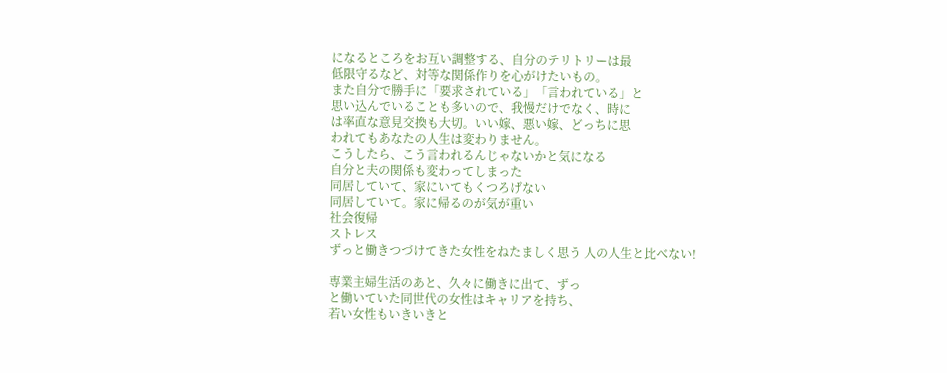になるところをお互い調整する、自分のテリトリーは最
低限守るなど、対等な関係作りを心がけたいもの。
また自分で勝手に「要求されている」「言われている」と
思い込んでいることも多いので、我慢だけでなく、時に
は率直な意見交換も大切。いい嫁、悪い嫁、どっちに思
われてもあなたの人生は変わりません。
こうしたら、こう言われるんじゃないかと気になる
自分と夫の関係も変わってしまった
同居していて、家にいてもくつろげない
同居していて。家に帰るのが気が重い
社会復帰
ストレス
ずっと働きつづけてきた女性をねたましく思う 人の人生と比べない!

専業主婦生活のあと、久々に働きに出て、ずっ
と働いていた同世代の女性はキャリアを持ち、
若い女性もいきいきと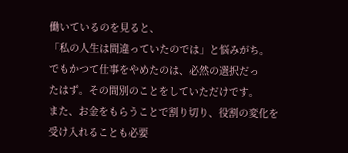働いているのを見ると、
「私の人生は間違っていたのでは」と悩みがち。
でもかつて仕事をやめたのは、必然の選択だっ
たはず。その間別のことをしていただけです。
また、お金をもらうことで割り切り、役割の変化を
受け入れることも必要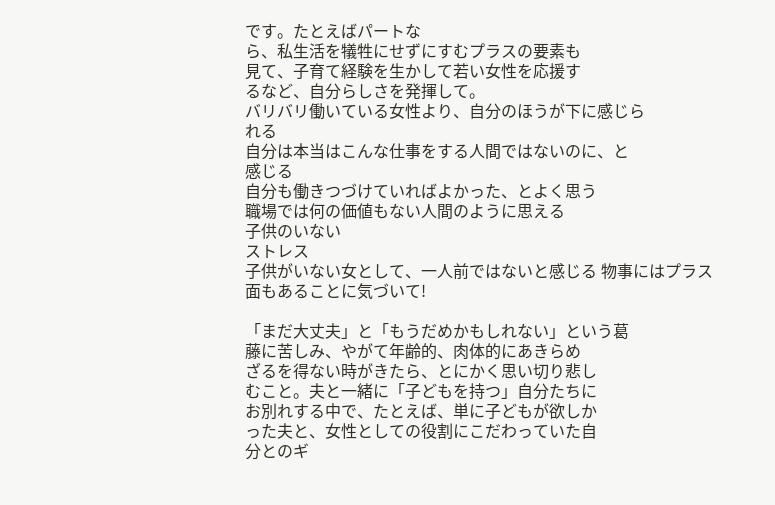です。たとえばパートな
ら、私生活を犠牲にせずにすむプラスの要素も
見て、子育て経験を生かして若い女性を応援す
るなど、自分らしさを発揮して。
バリバリ働いている女性より、自分のほうが下に感じら
れる
自分は本当はこんな仕事をする人間ではないのに、と
感じる
自分も働きつづけていればよかった、とよく思う
職場では何の価値もない人間のように思える
子供のいない
ストレス
子供がいない女として、一人前ではないと感じる 物事にはプラス面もあることに気づいて!

「まだ大丈夫」と「もうだめかもしれない」という葛
藤に苦しみ、やがて年齢的、肉体的にあきらめ
ざるを得ない時がきたら、とにかく思い切り悲し
むこと。夫と一緒に「子どもを持つ」自分たちに
お別れする中で、たとえば、単に子どもが欲しか
った夫と、女性としての役割にこだわっていた自
分とのギ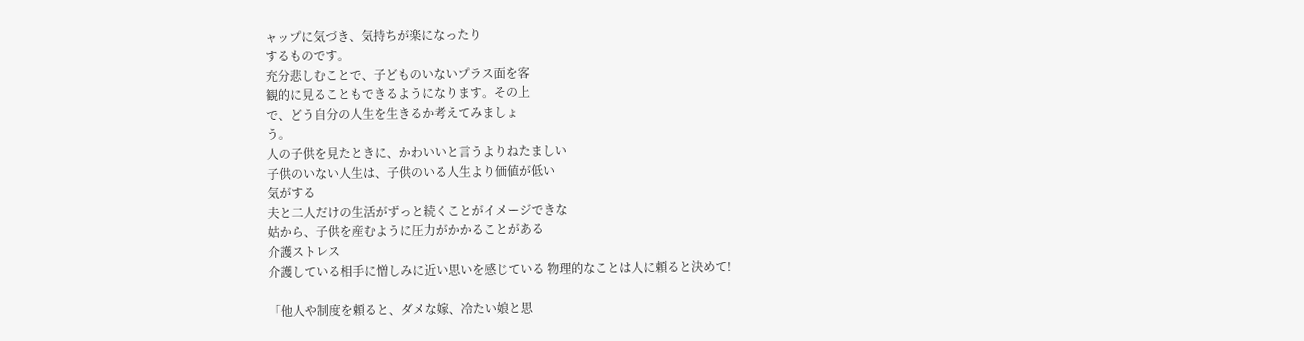ャップに気づき、気持ちが楽になったり
するものです。
充分悲しむことで、子どものいないプラス面を客
観的に見ることもできるようになります。その上
で、どう自分の人生を生きるか考えてみましょ
う。
人の子供を見たときに、かわいいと言うよりねたましい
子供のいない人生は、子供のいる人生より価値が低い
気がする
夫と二人だけの生活がずっと続くことがイメージできな
姑から、子供を産むように圧力がかかることがある
介護ストレス
介護している相手に憎しみに近い思いを感じている 物理的なことは人に頼ると決めて!

「他人や制度を頼ると、ダメな嫁、冷たい娘と思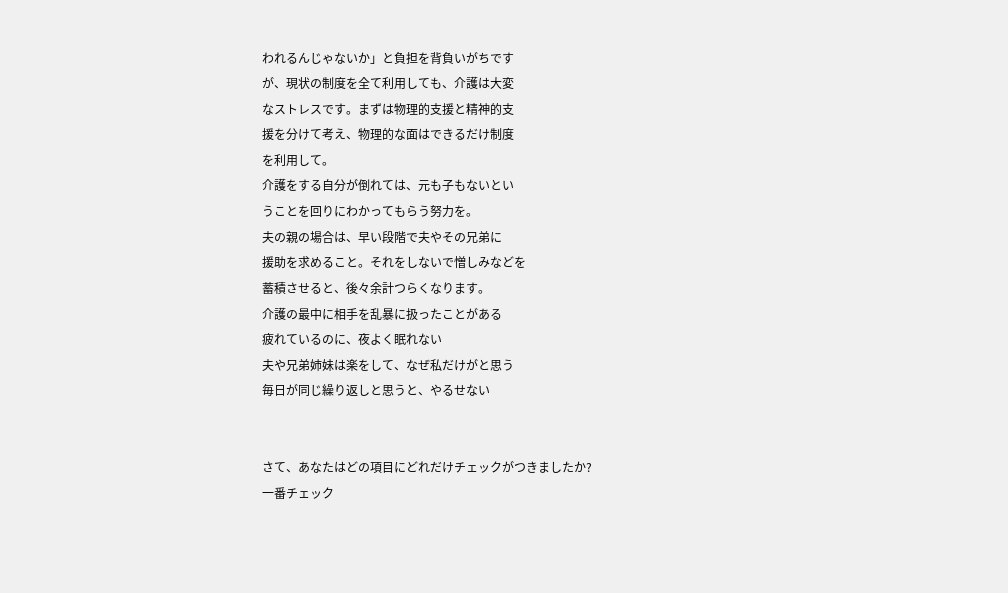われるんじゃないか」と負担を背負いがちです
が、現状の制度を全て利用しても、介護は大変
なストレスです。まずは物理的支援と精神的支
援を分けて考え、物理的な面はできるだけ制度
を利用して。
介護をする自分が倒れては、元も子もないとい
うことを回りにわかってもらう努力を。
夫の親の場合は、早い段階で夫やその兄弟に
援助を求めること。それをしないで憎しみなどを
蓄積させると、後々余計つらくなります。
介護の最中に相手を乱暴に扱ったことがある
疲れているのに、夜よく眠れない
夫や兄弟姉妹は楽をして、なぜ私だけがと思う
毎日が同じ繰り返しと思うと、やるせない


さて、あなたはどの項目にどれだけチェックがつきましたか?
一番チェック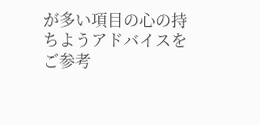が多い項目の心の持ちようアドバイスをご参考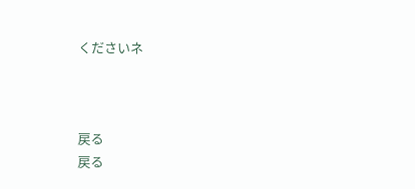くださいネ



戻る
戻る